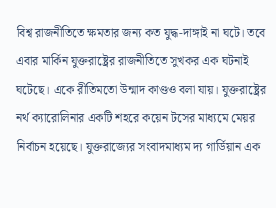বিশ্ব রাজনীতিতে ক্ষমতার জন্য কত যুদ্ধ-দাঙ্গাই না ঘটে। তবে এবার মার্কিন যুক্তরাষ্ট্রের রাজনীতিতে সুখকর এক ঘটনাই ঘটেছে। একে রীতিমতো উন্মাদ কাণ্ডও বলা যায়। যুক্তরাষ্ট্রের নর্থ ক্যারোলিনার একটি শহরে কয়েন টসের মাধ্যমে মেয়র নির্বাচন হয়েছে। যুক্তরাজ্যের সংবাদমাধ্যম দ্য গার্ডিয়ান এক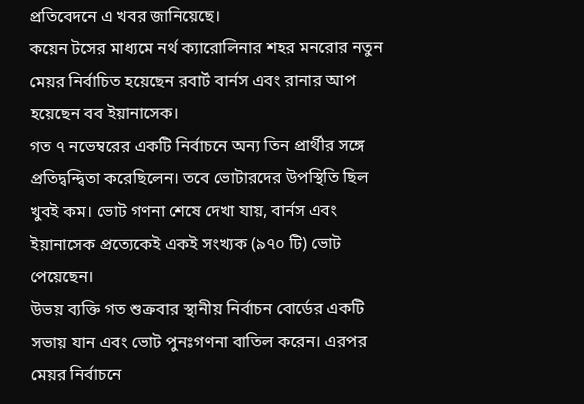প্রতিবেদনে এ খবর জানিয়েছে।
কয়েন টসের মাধ্যমে নর্থ ক্যারোলিনার শহর মনরোর নতুন মেয়র নির্বাচিত হয়েছেন রবার্ট বার্নস এবং রানার আপ হয়েছেন বব ইয়ানাসেক।
গত ৭ নভেম্বরের একটি নির্বাচনে অন্য তিন প্রার্থীর সঙ্গে প্রতিদ্বন্দ্বিতা করেছিলেন। তবে ভোটারদের উপস্থিতি ছিল খুবই কম। ভোট গণনা শেষে দেখা যায়, বার্নস এবং ইয়ানাসেক প্রত্যেকেই একই সংখ্যক (৯৭০ টি) ভোট পেয়েছেন।
উভয় ব্যক্তি গত শুক্রবার স্থানীয় নির্বাচন বোর্ডের একটি সভায় যান এবং ভোট পুনঃগণনা বাতিল করেন। এরপর মেয়র নির্বাচনে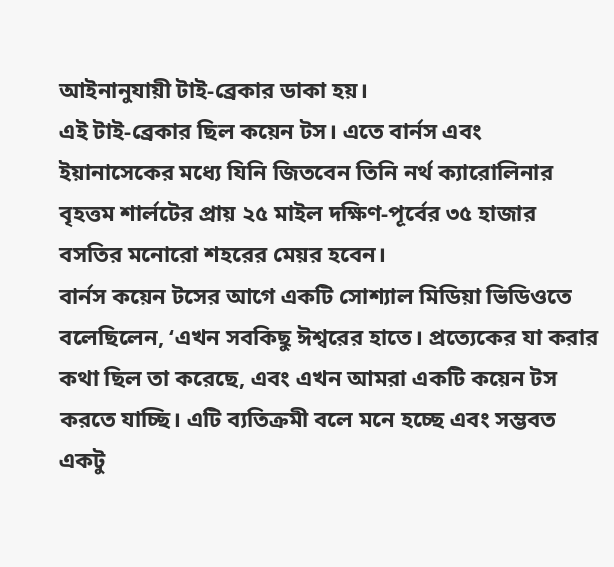আইনানুযায়ী টাই-ব্রেকার ডাকা হয়।
এই টাই-ব্রেকার ছিল কয়েন টস। এতে বার্নস এবং ইয়ানাসেকের মধ্যে যিনি জিতবেন তিনি নর্থ ক্যারোলিনার বৃহত্তম শার্লটের প্রায় ২৫ মাইল দক্ষিণ-পূর্বের ৩৫ হাজার বসতির মনোরো শহরের মেয়র হবেন।
বার্নস কয়েন টসের আগে একটি সোশ্যাল মিডিয়া ভিডিওতে বলেছিলেন, ‘এখন সবকিছু ঈশ্বরের হাতে। প্রত্যেকের যা করার কথা ছিল তা করেছে, এবং এখন আমরা একটি কয়েন টস করতে যাচ্ছি। এটি ব্যতিক্রমী বলে মনে হচ্ছে এবং সম্ভবত একটু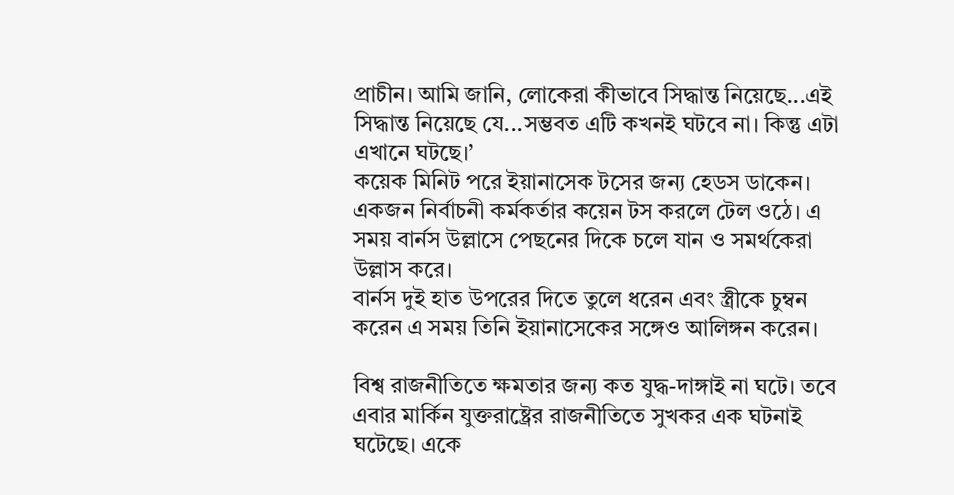প্রাচীন। আমি জানি, লোকেরা কীভাবে সিদ্ধান্ত নিয়েছে...এই সিদ্ধান্ত নিয়েছে যে...সম্ভবত এটি কখনই ঘটবে না। কিন্তু এটা এখানে ঘটছে।’
কয়েক মিনিট পরে ইয়ানাসেক টসের জন্য হেডস ডাকেন। একজন নির্বাচনী কর্মকর্তার কয়েন টস করলে টেল ওঠে। এ সময় বার্নস উল্লাসে পেছনের দিকে চলে যান ও সমর্থকেরা উল্লাস করে।
বার্নস দুই হাত উপরের দিতে তুলে ধরেন এবং স্ত্রীকে চুম্বন করেন এ সময় তিনি ইয়ানাসেকের সঙ্গেও আলিঙ্গন করেন।

বিশ্ব রাজনীতিতে ক্ষমতার জন্য কত যুদ্ধ-দাঙ্গাই না ঘটে। তবে এবার মার্কিন যুক্তরাষ্ট্রের রাজনীতিতে সুখকর এক ঘটনাই ঘটেছে। একে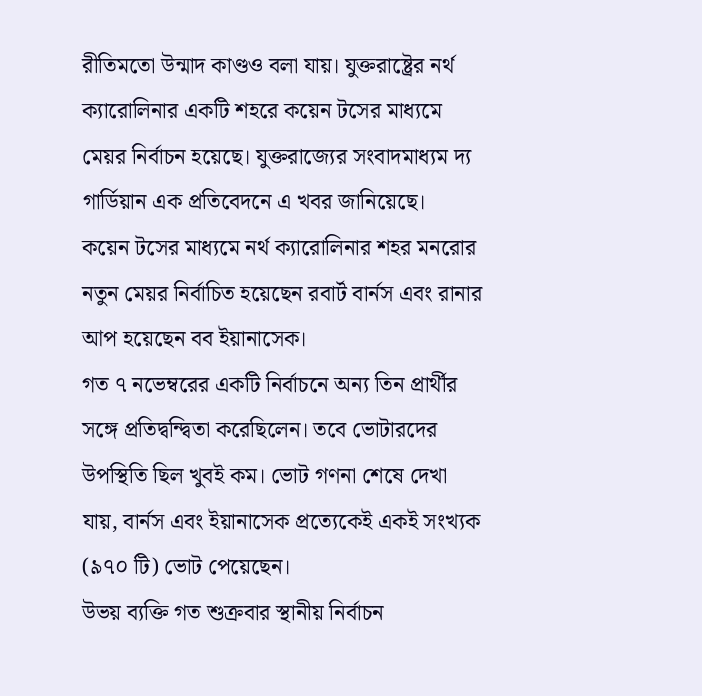রীতিমতো উন্মাদ কাণ্ডও বলা যায়। যুক্তরাষ্ট্রের নর্থ ক্যারোলিনার একটি শহরে কয়েন টসের মাধ্যমে মেয়র নির্বাচন হয়েছে। যুক্তরাজ্যের সংবাদমাধ্যম দ্য গার্ডিয়ান এক প্রতিবেদনে এ খবর জানিয়েছে।
কয়েন টসের মাধ্যমে নর্থ ক্যারোলিনার শহর মনরোর নতুন মেয়র নির্বাচিত হয়েছেন রবার্ট বার্নস এবং রানার আপ হয়েছেন বব ইয়ানাসেক।
গত ৭ নভেম্বরের একটি নির্বাচনে অন্য তিন প্রার্থীর সঙ্গে প্রতিদ্বন্দ্বিতা করেছিলেন। তবে ভোটারদের উপস্থিতি ছিল খুবই কম। ভোট গণনা শেষে দেখা যায়, বার্নস এবং ইয়ানাসেক প্রত্যেকেই একই সংখ্যক (৯৭০ টি) ভোট পেয়েছেন।
উভয় ব্যক্তি গত শুক্রবার স্থানীয় নির্বাচন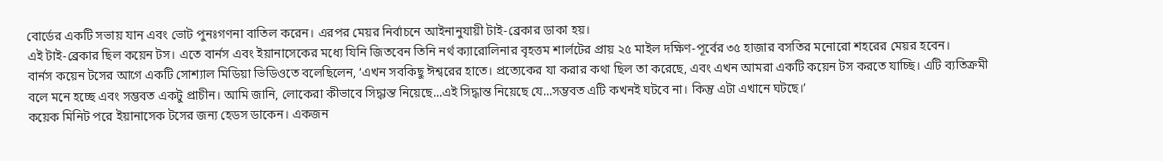বোর্ডের একটি সভায় যান এবং ভোট পুনঃগণনা বাতিল করেন। এরপর মেয়র নির্বাচনে আইনানুযায়ী টাই-ব্রেকার ডাকা হয়।
এই টাই-ব্রেকার ছিল কয়েন টস। এতে বার্নস এবং ইয়ানাসেকের মধ্যে যিনি জিতবেন তিনি নর্থ ক্যারোলিনার বৃহত্তম শার্লটের প্রায় ২৫ মাইল দক্ষিণ-পূর্বের ৩৫ হাজার বসতির মনোরো শহরের মেয়র হবেন।
বার্নস কয়েন টসের আগে একটি সোশ্যাল মিডিয়া ভিডিওতে বলেছিলেন, ‘এখন সবকিছু ঈশ্বরের হাতে। প্রত্যেকের যা করার কথা ছিল তা করেছে, এবং এখন আমরা একটি কয়েন টস করতে যাচ্ছি। এটি ব্যতিক্রমী বলে মনে হচ্ছে এবং সম্ভবত একটু প্রাচীন। আমি জানি, লোকেরা কীভাবে সিদ্ধান্ত নিয়েছে...এই সিদ্ধান্ত নিয়েছে যে...সম্ভবত এটি কখনই ঘটবে না। কিন্তু এটা এখানে ঘটছে।’
কয়েক মিনিট পরে ইয়ানাসেক টসের জন্য হেডস ডাকেন। একজন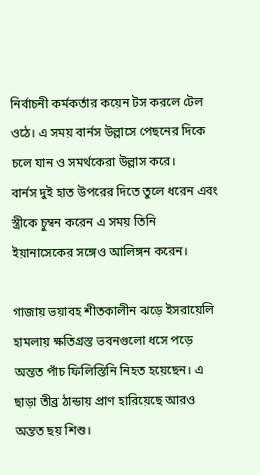নির্বাচনী কর্মকর্তার কয়েন টস করলে টেল ওঠে। এ সময় বার্নস উল্লাসে পেছনের দিকে চলে যান ও সমর্থকেরা উল্লাস করে।
বার্নস দুই হাত উপরের দিতে তুলে ধরেন এবং স্ত্রীকে চুম্বন করেন এ সময় তিনি ইয়ানাসেকের সঙ্গেও আলিঙ্গন করেন।

গাজায় ভয়াবহ শীতকালীন ঝড়ে ইসরায়েলি হামলায় ক্ষতিগ্রস্ত ভবনগুলো ধসে পড়ে অন্তত পাঁচ ফিলিস্তিনি নিহত হয়েছেন। এ ছাড়া তীব্র ঠান্ডায় প্রাণ হারিয়েছে আরও অন্তত ছয় শিশু।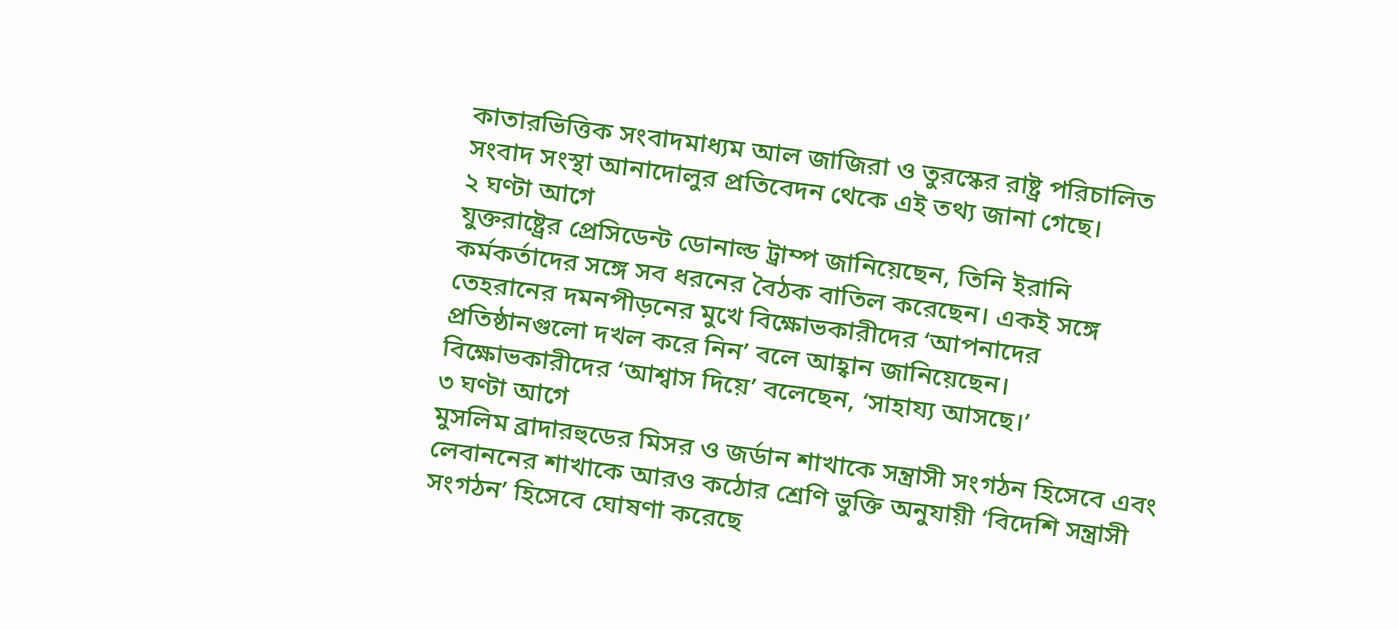কাতারভিত্তিক সংবাদমাধ্যম আল জাজিরা ও তুরস্কের রাষ্ট্র পরিচালিত সংবাদ সংস্থা আনাদোলুর প্রতিবেদন থেকে এই তথ্য জানা গেছে।
২ ঘণ্টা আগে
যুক্তরাষ্ট্রের প্রেসিডেন্ট ডোনাল্ড ট্রাম্প জানিয়েছেন, তিনি ইরানি কর্মকর্তাদের সঙ্গে সব ধরনের বৈঠক বাতিল করেছেন। একই সঙ্গে তেহরানের দমনপীড়নের মুখে বিক্ষোভকারীদের ‘আপনাদের প্রতিষ্ঠানগুলো দখল করে নিন’ বলে আহ্বান জানিয়েছেন। বিক্ষোভকারীদের ‘আশ্বাস দিয়ে’ বলেছেন, ‘সাহায্য আসছে।’
৩ ঘণ্টা আগে
মুসলিম ব্রাদারহুডের মিসর ও জর্ডান শাখাকে সন্ত্রাসী সংগঠন হিসেবে এবং লেবাননের শাখাকে আরও কঠোর শ্রেণি ভুক্তি অনুযায়ী ‘বিদেশি সন্ত্রাসী সংগঠন’ হিসেবে ঘোষণা করেছে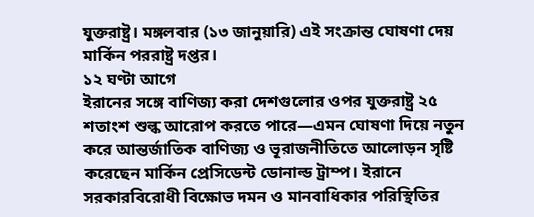যুক্তরাষ্ট্র। মঙ্গলবার (১৩ জানুয়ারি) এই সংক্রান্ত ঘোষণা দেয় মার্কিন পররাষ্ট্র দপ্তর।
১২ ঘণ্টা আগে
ইরানের সঙ্গে বাণিজ্য করা দেশগুলোর ওপর যুক্তরাষ্ট্র ২৫ শতাংশ শুল্ক আরোপ করতে পারে—এমন ঘোষণা দিয়ে নতুন করে আন্তর্জাতিক বাণিজ্য ও ভূরাজনীতিতে আলোড়ন সৃষ্টি করেছেন মার্কিন প্রেসিডেন্ট ডোনাল্ড ট্রাম্প। ইরানে সরকারবিরোধী বিক্ষোভ দমন ও মানবাধিকার পরিস্থিতির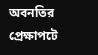অবনতির প্রেক্ষাপটে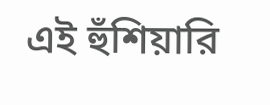এই হুঁশিয়ারি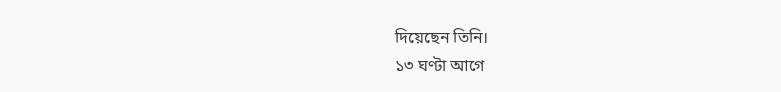দিয়েছেন তিনি।
১৩ ঘণ্টা আগে